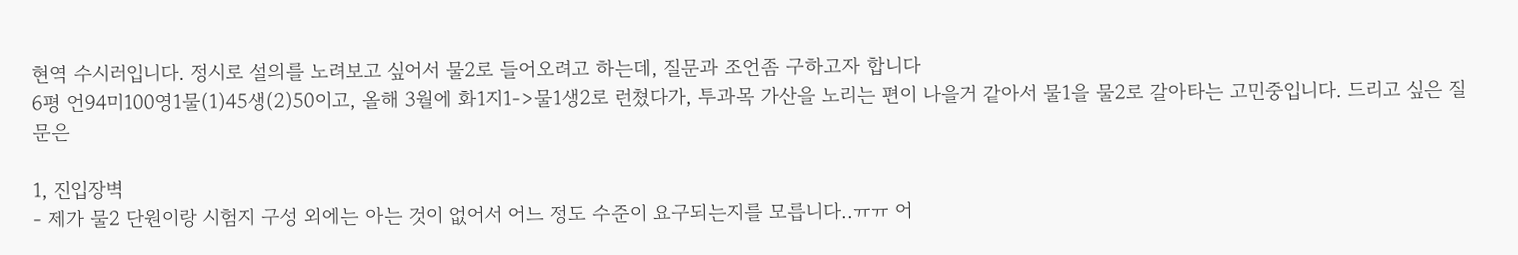현역 수시러입니다. 정시로 설의를 노려보고 싶어서 물2로 들어오려고 하는데, 질문과 조언좀 구하고자 합니다
6평 언94미100영1물(1)45생(2)50이고, 올해 3월에 화1지1->물1생2로 런쳤다가, 투과목 가산을 노리는 편이 나을거 같아서 물1을 물2로 갈아타는 고민중입니다. 드리고 싶은 질문은

1, 진입장벽
- 제가 물2 단원이랑 시험지 구성 외에는 아는 것이 없어서 어느 정도 수준이 요구되는지를 모릅니다..ㅠㅠ 어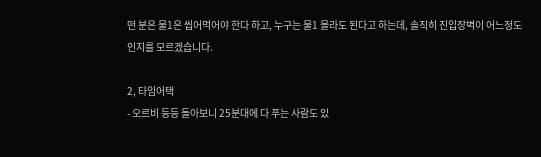떤 분은 물1은 씹어먹어야 한다 하고, 누구는 물1 몰라도 된다고 하는데, 솔직히 진입장벽이 어느정도인지를 모르겠습니다.

2, 타임어택
- 오르비 등등 돌아보니 25분대에 다 푸는 사람도 있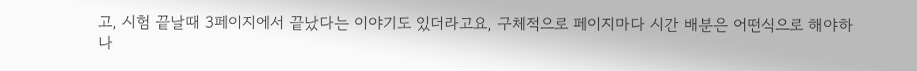고, 시험 끝날때 3페이지에서 끝났다는 이야기도 있더라고요, 구체적으로 페이지마다 시간 배분은 어떤식으로 해야하나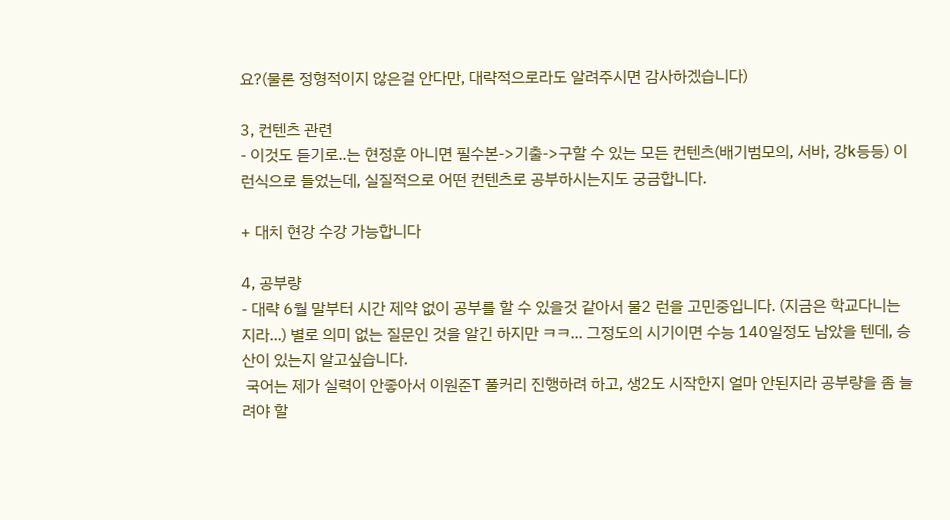요?(물론 정형적이지 않은걸 안다만, 대략적으로라도 알려주시면 감사하겠습니다)

3, 컨텐츠 관련
- 이것도 듣기로..는 현정훈 아니면 필수본->기출->구할 수 있는 모든 컨텐츠(배기범모의, 서바, 강k등등) 이런식으로 들었는데, 실질적으로 어떤 컨텐츠로 공부하시는지도 궁금합니다.

+ 대치 현강 수강 가능합니다

4, 공부량
- 대략 6월 말부터 시간 제약 없이 공부를 할 수 있을것 같아서 물2 런을 고민중입니다. (지금은 학교다니는지라...) 별로 의미 없는 질문인 것을 알긴 하지만 ㅋㅋ... 그정도의 시기이면 수능 140일정도 남았을 텐데, 승산이 있는지 알고싶습니다.
 국어는 제가 실력이 안좋아서 이원준T 풀커리 진행하려 하고, 생2도 시작한지 얼마 안된지라 공부량을 좀 늘려야 할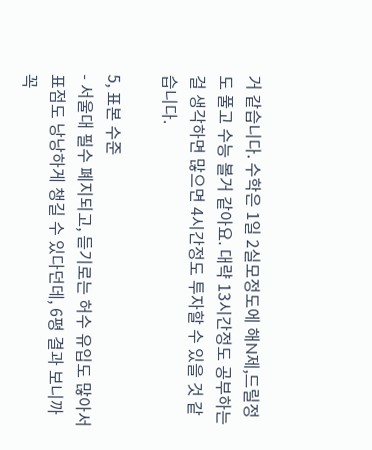거 같습니다. 수학은 1일 2실모정도에 해N제,드릴정도 풀고 수능 볼거 같아요. 대략 13시간정도 공부하는걸 생각하면 많으면 4시간정도 투자할 수 있을 것 같습니다.

5, 표본 수준
- 서울대 필수 폐지되고, 듣기로는 허수 유입도 많아서 표점도 낭낭하게 챙길 수 있다던데, 6평 결과 보니까 꼭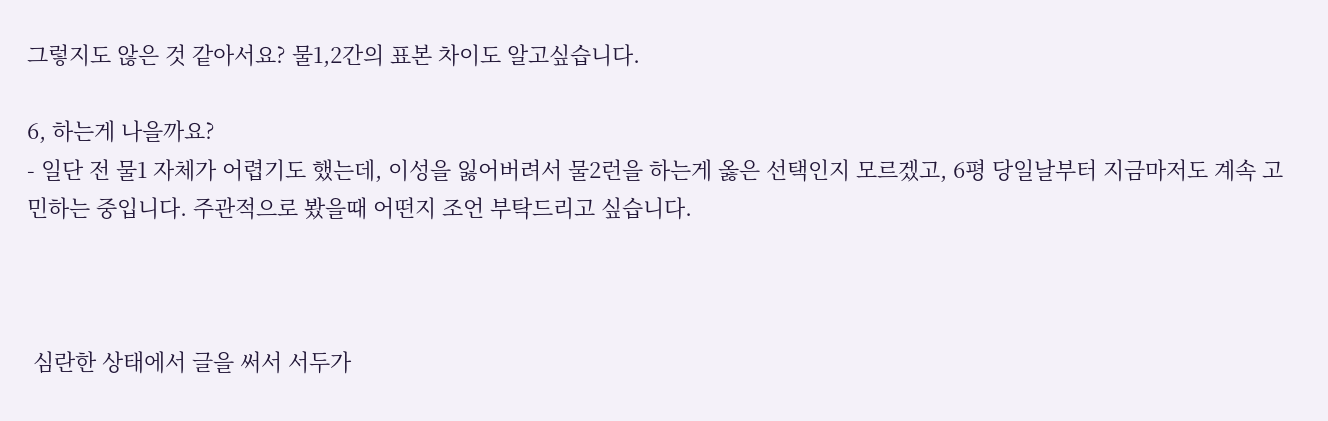그렇지도 않은 것 같아서요? 물1,2간의 표본 차이도 알고싶습니다.

6, 하는게 나을까요?
- 일단 전 물1 자체가 어렵기도 했는데, 이성을 잃어버려서 물2런을 하는게 옳은 선택인지 모르겠고, 6평 당일날부터 지금마저도 계속 고민하는 중입니다. 주관적으로 봤을때 어떤지 조언 부탁드리고 싶습니다.



 심란한 상태에서 글을 써서 서두가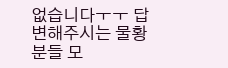없습니다ㅜㅜ 답변해주시는 물황분들 모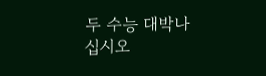두 수능 대박나십시오